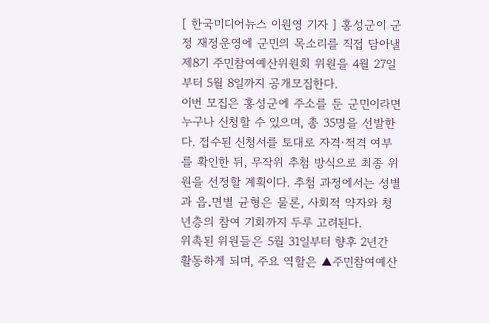[ 한국미디어뉴스 이원영 기자 ] 홍성군이 군정 재정운영에 군민의 목소리를 직접 담아낼 제8기 주민참여예산위원회 위원을 4월 27일부터 5월 8일까지 공개모집한다.
이번 모집은 홍성군에 주소를 둔 군민이라면 누구나 신청할 수 있으며, 총 35명을 선발한다. 접수된 신청서를 토대로 자격·적격 여부를 확인한 뒤, 무작위 추첨 방식으로 최종 위원을 선정할 계획이다. 추첨 과정에서는 성별과 읍․면별 균형은 물론, 사회적 약자와 청년층의 참여 기회까지 두루 고려된다.
위촉된 위원들은 5월 31일부터 향후 2년간 활동하게 되며, 주요 역할은 ▲주민참여예산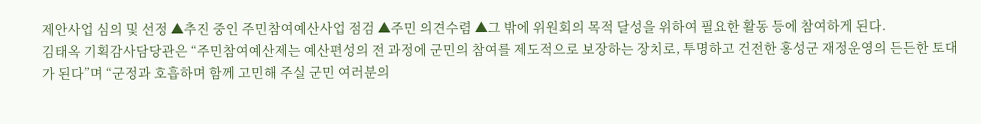제안사업 심의 및 선정 ▲추진 중인 주민참여예산사업 점검 ▲주민 의견수렴 ▲그 밖에 위원회의 목적 달성을 위하여 필요한 활동 등에 참여하게 된다.
김태옥 기획감사담당관은 “주민참여예산제는 예산편성의 전 과정에 군민의 참여를 제도적으로 보장하는 장치로, 투명하고 건전한 홍성군 재정운영의 든든한 토대가 된다”며 “군정과 호흡하며 함께 고민해 주실 군민 여러분의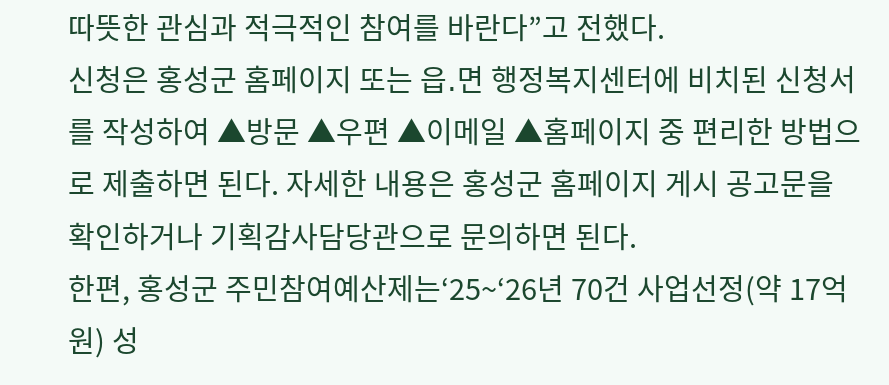따뜻한 관심과 적극적인 참여를 바란다”고 전했다.
신청은 홍성군 홈페이지 또는 읍․면 행정복지센터에 비치된 신청서를 작성하여 ▲방문 ▲우편 ▲이메일 ▲홈페이지 중 편리한 방법으로 제출하면 된다. 자세한 내용은 홍성군 홈페이지 게시 공고문을 확인하거나 기획감사담당관으로 문의하면 된다.
한편, 홍성군 주민참여예산제는‘25~‘26년 70건 사업선정(약 17억원) 성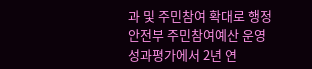과 및 주민참여 확대로 행정안전부 주민참여예산 운영 성과평가에서 2년 연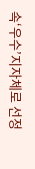속‘우수’지자체로 선정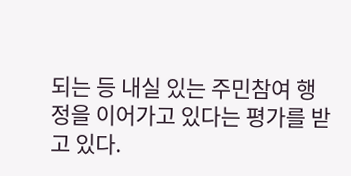되는 등 내실 있는 주민참여 행정을 이어가고 있다는 평가를 받고 있다.